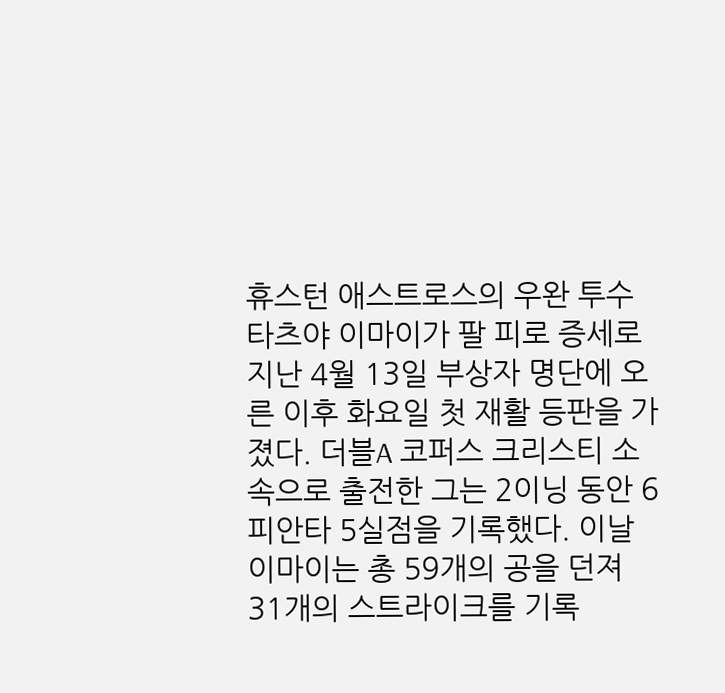휴스턴 애스트로스의 우완 투수 타츠야 이마이가 팔 피로 증세로 지난 4월 13일 부상자 명단에 오른 이후 화요일 첫 재활 등판을 가졌다. 더블A 코퍼스 크리스티 소속으로 출전한 그는 2이닝 동안 6피안타 5실점을 기록했다. 이날 이마이는 총 59개의 공을 던져 31개의 스트라이크를 기록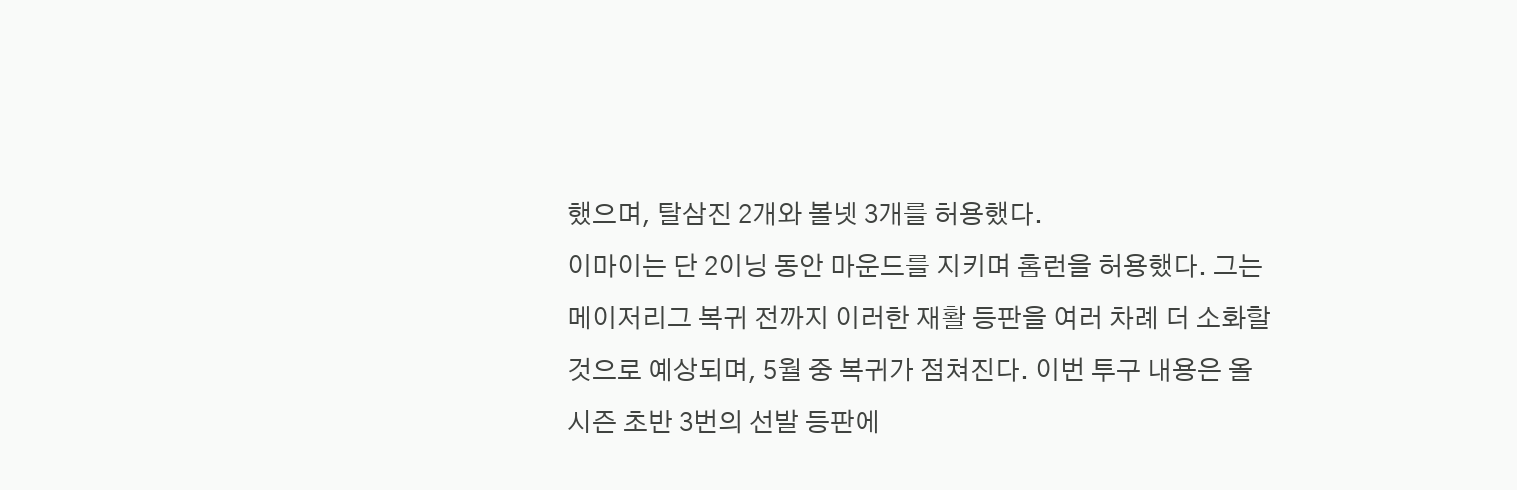했으며, 탈삼진 2개와 볼넷 3개를 허용했다.
이마이는 단 2이닝 동안 마운드를 지키며 홈런을 허용했다. 그는 메이저리그 복귀 전까지 이러한 재활 등판을 여러 차례 더 소화할 것으로 예상되며, 5월 중 복귀가 점쳐진다. 이번 투구 내용은 올 시즌 초반 3번의 선발 등판에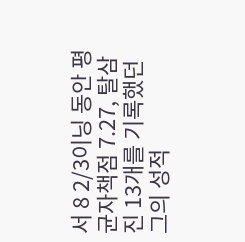서 8 2/3이닝 동안 평균자책점 7.27, 탈삼진 13개를 기록했던 그의 성적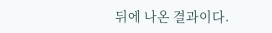뒤에 나온 결과이다.